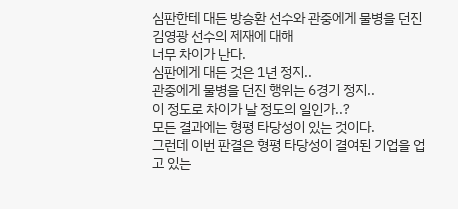심판한테 대든 방승환 선수와 관중에게 물병을 던진 김영광 선수의 제재에 대해
너무 차이가 난다.
심판에게 대든 것은 1년 정지..
관중에게 물병을 던진 행위는 6경기 정지..
이 정도로 차이가 날 정도의 일인가..?
모든 결과에는 형평 타당성이 있는 것이다.
그런데 이번 판결은 형평 타당성이 결여된 기업을 업고 있는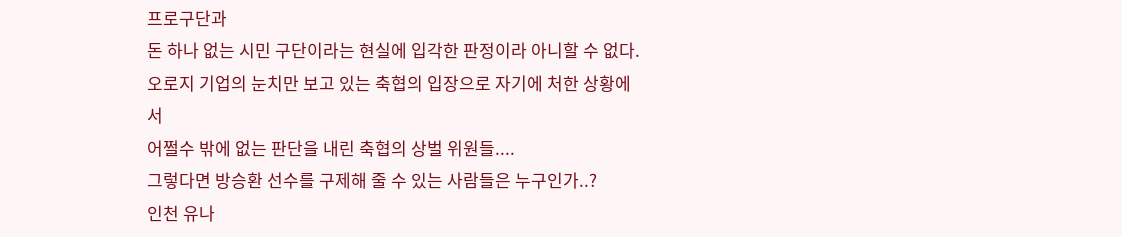프로구단과
돈 하나 없는 시민 구단이라는 현실에 입각한 판정이라 아니할 수 없다.
오로지 기업의 눈치만 보고 있는 축협의 입장으로 자기에 처한 상황에서
어쩔수 밖에 없는 판단을 내린 축협의 상벌 위원들....
그렇다면 방승환 선수를 구제해 줄 수 있는 사람들은 누구인가..?
인천 유나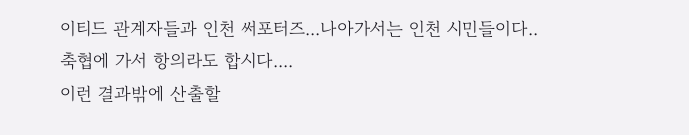이티드 관계자들과 인천 써포터즈...나아가서는 인천 시민들이다..
축협에 가서 항의라도 합시다....
이런 결과밖에 산출할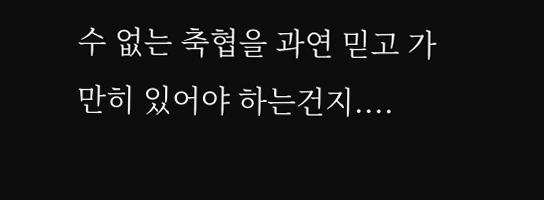수 없는 축협을 과연 믿고 가만히 있어야 하는건지....